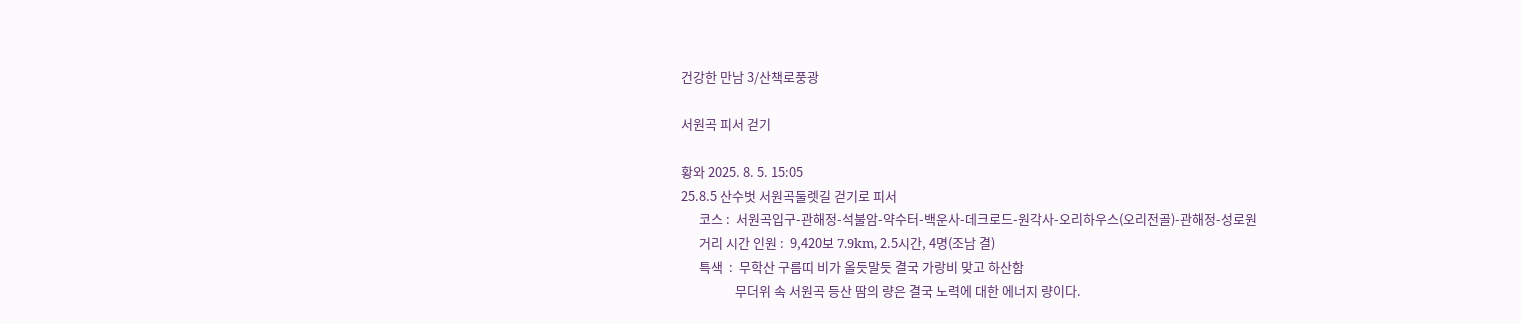건강한 만남 3/산책로풍광

서원곡 피서 걷기

황와 2025. 8. 5. 15:05
25.8.5 산수벗 서원곡둘렛길 걷기로 피서
      코스 :  서원곡입구-관해정-석불암-약수터-백운사-데크로드-원각사-오리하우스(오리전골)-관해정-성로원
      거리 시간 인원 :  9,420보 7.9km, 2.5시간, 4명(조남 결)
      특색  :  무학산 구름띠 비가 올듯말듯 결국 가랑비 맞고 하산함
                  무더위 속 서원곡 등산 땀의 량은 결국 노력에 대한 에너지 량이다.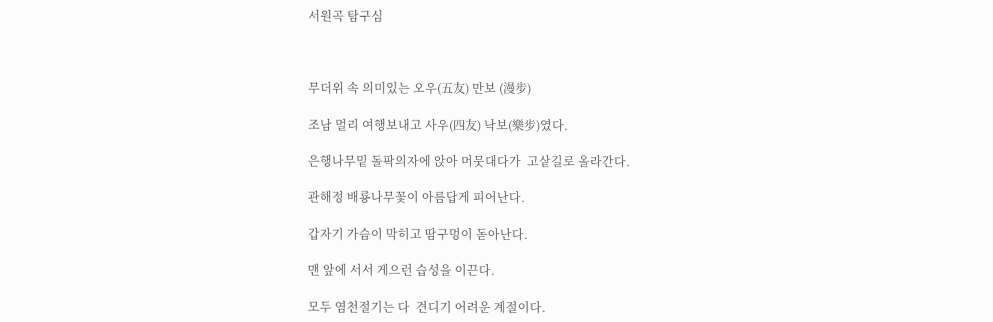서원곡 탐구심



무더위 속 의미있는 오우(五友) 만보 (漫步)

조남 멀리 여행보내고 사우(四友) 낙보(樂步)였다.

은행나무밑 돌팍의자에 앉아 머뭇대다가  고샅길로 올라간다.

관해정 배룡나무꽃이 아름답게 피어난다.

갑자기 가슴이 막히고 땀구멍이 돋아난다.

맨 앞에 서서 게으런 습성을 이끈다.

모두 염천절기는 다  견디기 어려운 계절이다.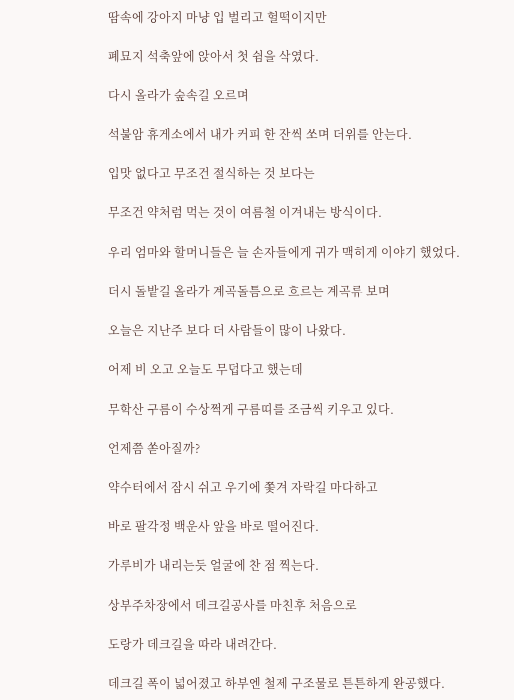땀속에 강아지 마냥 입 벌리고 헐떡이지만

폐묘지 석축앞에 앉아서 첫 쉼을 삭였다.

다시 올라가 숲속길 오르며

석불암 휴게소에서 내가 커피 한 잔씩 쏘며 더위를 안는다.

입맛 없다고 무조건 절식하는 것 보다는

무조건 약처럼 먹는 것이 여름철 이겨내는 방식이다.

우리 엄마와 할머니들은 늘 손자들에게 귀가 맥히게 이야기 했었다.

더시 돌밭길 올라가 계곡돌틈으로 흐르는 계곡류 보며

오늘은 지난주 보다 더 사람들이 많이 나왔다.

어제 비 오고 오늘도 무덥다고 했는데

무학산 구름이 수상쩍게 구름띠를 조금씩 키우고 있다.

언제쯤 쏟아질까?

약수터에서 잠시 쉬고 우기에 쫓겨 자락길 마다하고

바로 팔각정 백운사 앞을 바로 떨어진다.

가루비가 내리는듯 얼굴에 찬 점 찍는다.

상부주차장에서 데크길공사를 마친후 처음으로

도랑가 데크길을 따라 내려간다.

데크길 폭이 넓어졌고 하부엔 철제 구조물로 튼튼하게 완공했다.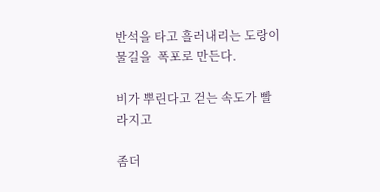반석을 타고 흘러내리는 도랑이 물길을  폭포로 만든다.

비가 뿌린다고 걷는 속도가 빨라지고

좀더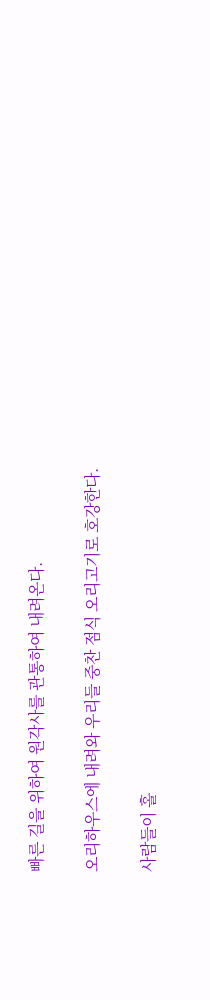빠른 길을 위하여 원각사를 관통하여 내려온다.

오리하우스에 내려와 우리들 중찬 점식 오리고기로 호강한다.

사람들이 홀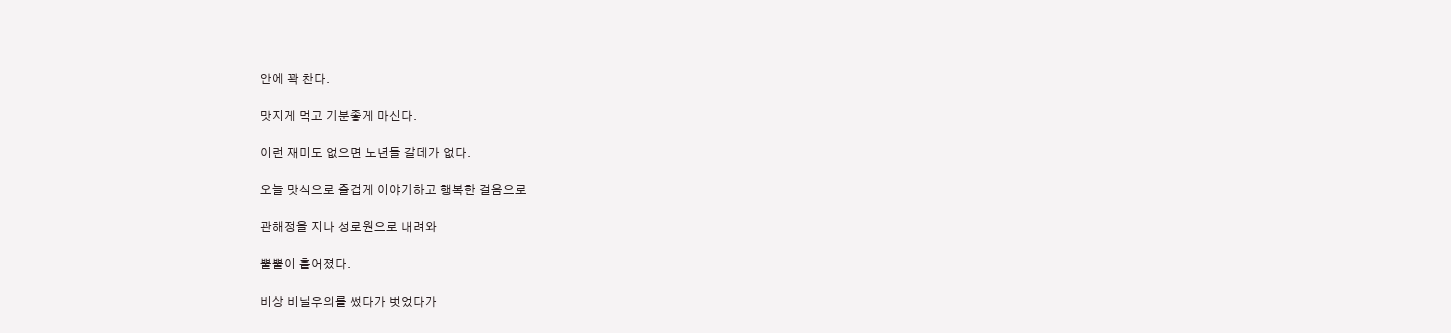안에 꽉 찬다.

맛지게 먹고 기분좋게 마신다.

이런 재미도 없으면 노년들 갈데가 없다.

오늘 맛식으로 즐겁게 이야기하고 행복한 걸음으로

관해정을 지나 성로원으로 내려와

뿔뿔이 흩어졌다.

비상 비닐우의를 썼다가 벗었다가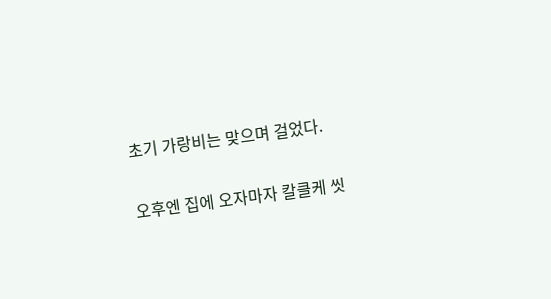초기 가랑비는 맞으며 걸었다.

오후엔 집에 오자마자 칼클케 씻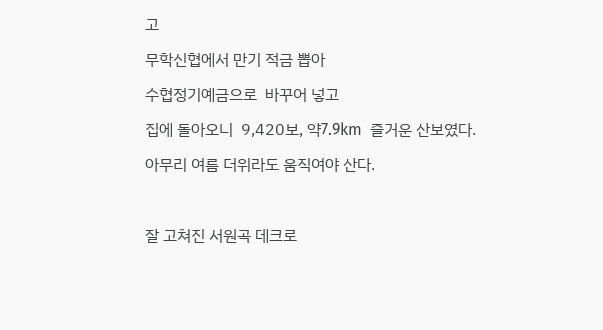고

무학신협에서 만기 적금 뽑아

수협정기예금으로  바꾸어 넣고

집에 돌아오니  9,420보, 약7.9km  즐거운 산보였다.

아무리 여름 더위라도 움직여야 산다.



잘 고쳐진 서원곡 데크로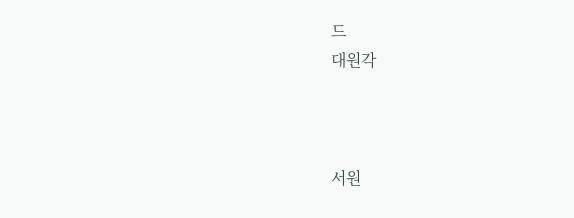드
대원각



서원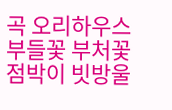곡 오리하우스
부들꽃 부처꽃
점박이 빗방울